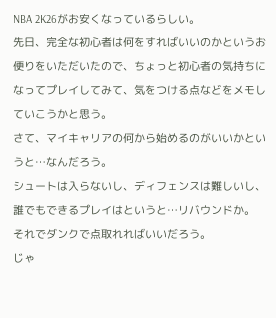NBA 2K26がお安くなっているらしい。
先日、完全な初心者は何をすればいいのかというお便りをいただいたので、ちょっと初心者の気持ちになってプレイしてみて、気をつける点などをメモしていこうかと思う。
さて、マイキャリアの何から始めるのがいいかというと…なんだろう。
シュートは入らないし、ディフェンスは難しいし、誰でもできるプレイはというと…リバウンドか。
それでダンクで点取れればいいだろう。
じゃ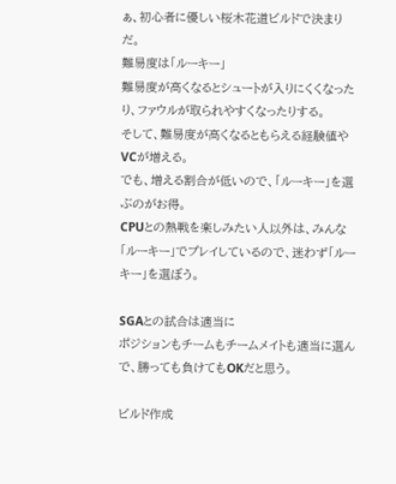ぁ、初心者に優しい桜木花道ビルドで決まりだ。
難易度は「ルーキー」
難易度が高くなるとシュートが入りにくくなったり、ファウルが取られやすくなったりする。
そして、難易度が高くなるともらえる経験値やVCが増える。
でも、増える割合が低いので、「ルーキー」を選ぶのがお得。
CPUとの熱戦を楽しみたい人以外は、みんな「ルーキー」でプレイしているので、迷わず「ルーキー」を選ぼう。

SGAとの試合は適当に
ポジションもチームもチームメイトも適当に選んで、勝っても負けてもOKだと思う。

ビルド作成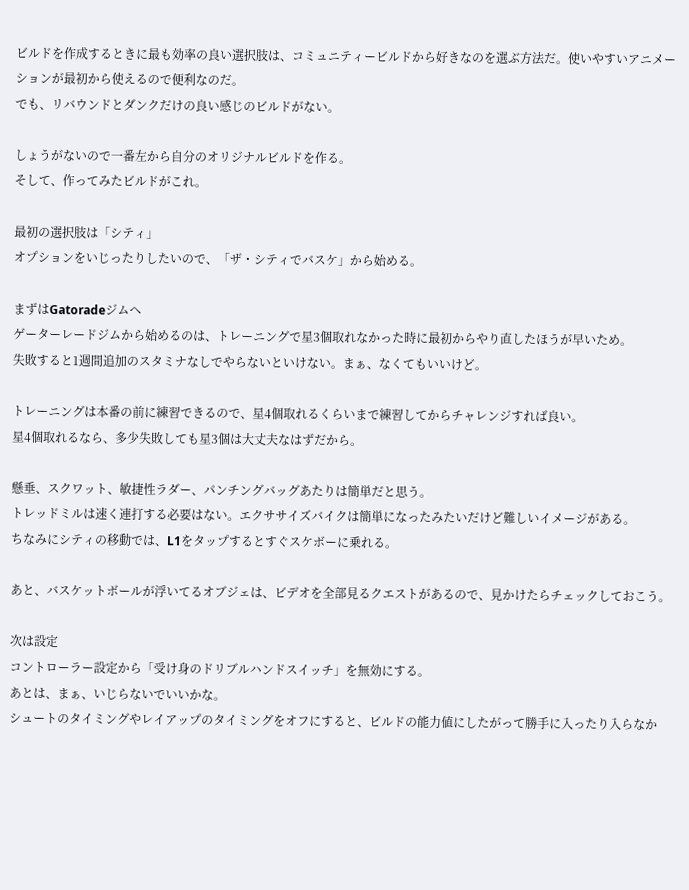ビルドを作成するときに最も効率の良い選択肢は、コミュニティービルドから好きなのを選ぶ方法だ。使いやすいアニメーションが最初から使えるので便利なのだ。
でも、リバウンドとダンクだけの良い感じのビルドがない。

しょうがないので一番左から自分のオリジナルビルドを作る。
そして、作ってみたビルドがこれ。

最初の選択肢は「シティ」
オプションをいじったりしたいので、「ザ・シティでバスケ」から始める。

まずはGatoradeジムへ
ゲーターレードジムから始めるのは、トレーニングで星3個取れなかった時に最初からやり直したほうが早いため。
失敗すると1週間追加のスタミナなしでやらないといけない。まぁ、なくてもいいけど。

トレーニングは本番の前に練習できるので、星4個取れるくらいまで練習してからチャレンジすれば良い。
星4個取れるなら、多少失敗しても星3個は大丈夫なはずだから。

懸垂、スクワット、敏捷性ラダー、パンチングバッグあたりは簡単だと思う。
トレッドミルは速く連打する必要はない。エクササイズバイクは簡単になったみたいだけど難しいイメージがある。
ちなみにシティの移動では、L1をタップするとすぐスケボーに乗れる。

あと、バスケットボールが浮いてるオブジェは、ビデオを全部見るクエストがあるので、見かけたらチェックしておこう。

次は設定
コントローラー設定から「受け身のドリブルハンドスイッチ」を無効にする。
あとは、まぁ、いじらないでいいかな。
シュートのタイミングやレイアップのタイミングをオフにすると、ビルドの能力値にしたがって勝手に入ったり入らなか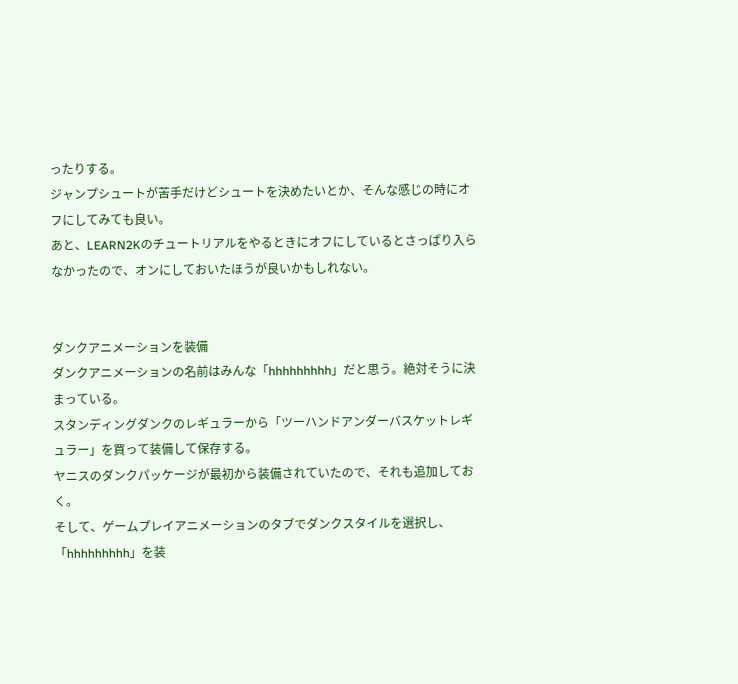ったりする。
ジャンプシュートが苦手だけどシュートを決めたいとか、そんな感じの時にオフにしてみても良い。
あと、LEARN2Kのチュートリアルをやるときにオフにしているとさっぱり入らなかったので、オンにしておいたほうが良いかもしれない。


ダンクアニメーションを装備
ダンクアニメーションの名前はみんな「hhhhhhhhh」だと思う。絶対そうに決まっている。
スタンディングダンクのレギュラーから「ツーハンドアンダーバスケットレギュラー」を買って装備して保存する。
ヤニスのダンクパッケージが最初から装備されていたので、それも追加しておく。
そして、ゲームプレイアニメーションのタブでダンクスタイルを選択し、「hhhhhhhhh」を装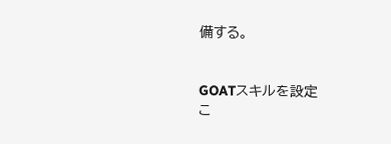備する。


GOATスキルを設定
こ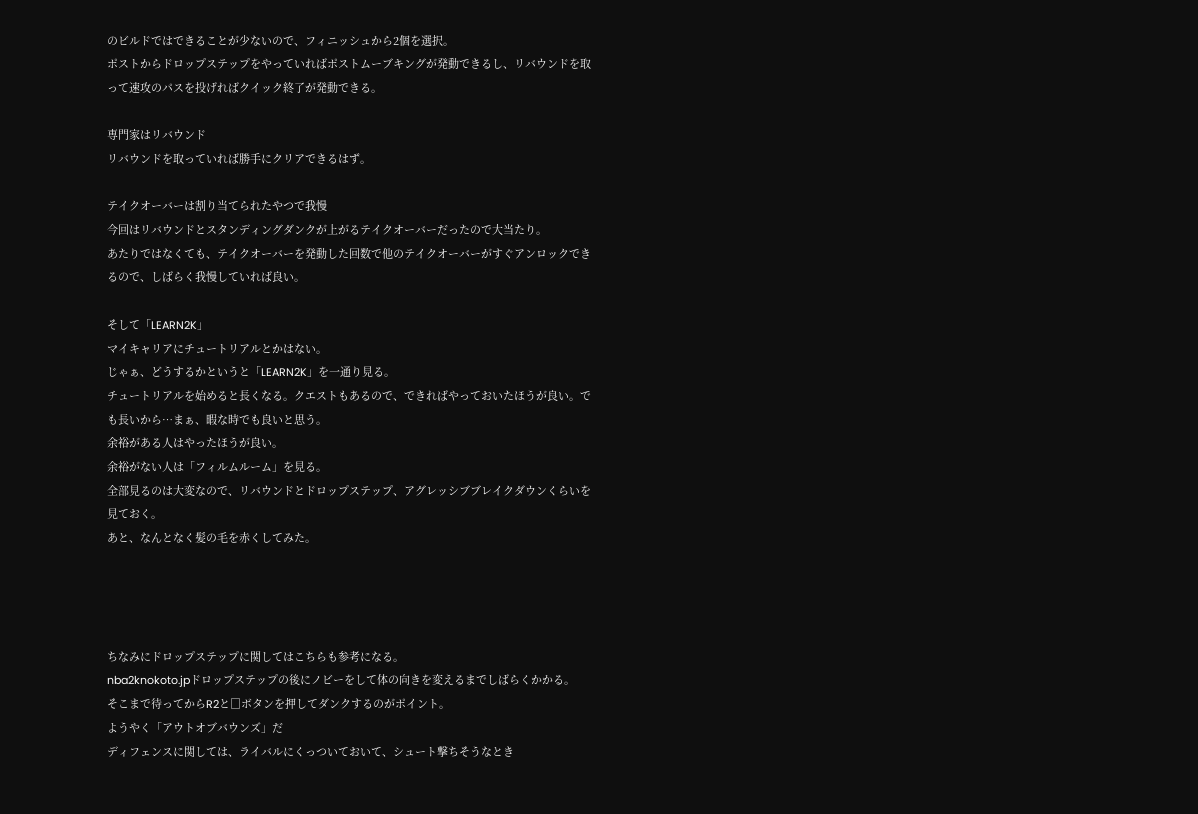のビルドではできることが少ないので、フィニッシュから2個を選択。
ポストからドロップステップをやっていればポストムーブキングが発動できるし、リバウンドを取って速攻のパスを投げればクイック終了が発動できる。

専門家はリバウンド
リバウンドを取っていれば勝手にクリアできるはず。

テイクオーバーは割り当てられたやつで我慢
今回はリバウンドとスタンディングダンクが上がるテイクオーバーだったので大当たり。
あたりではなくても、テイクオーバーを発動した回数で他のテイクオーバーがすぐアンロックできるので、しばらく我慢していれば良い。

そして「LEARN2K」
マイキャリアにチュートリアルとかはない。
じゃぁ、どうするかというと「LEARN2K」を一通り見る。
チュートリアルを始めると長くなる。クエストもあるので、できればやっておいたほうが良い。でも長いから…まぁ、暇な時でも良いと思う。
余裕がある人はやったほうが良い。
余裕がない人は「フィルムルーム」を見る。
全部見るのは大変なので、リバウンドとドロップステップ、アグレッシブブレイクダウンくらいを見ておく。
あと、なんとなく髪の毛を赤くしてみた。




ちなみにドロップステップに関してはこちらも参考になる。
nba2knokoto.jpドロップステップの後にノビーをして体の向きを変えるまでしばらくかかる。
そこまで待ってからR2と□ボタンを押してダンクするのがポイント。
ようやく「アウトオブバウンズ」だ
ディフェンスに関しては、ライバルにくっついておいて、シュート撃ちそうなとき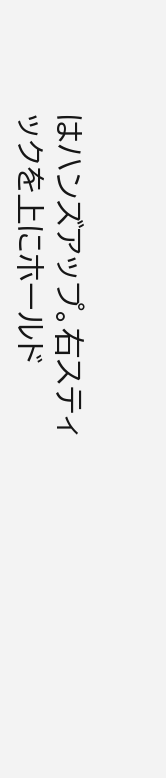はハンズアップ。右スティックを上にホールド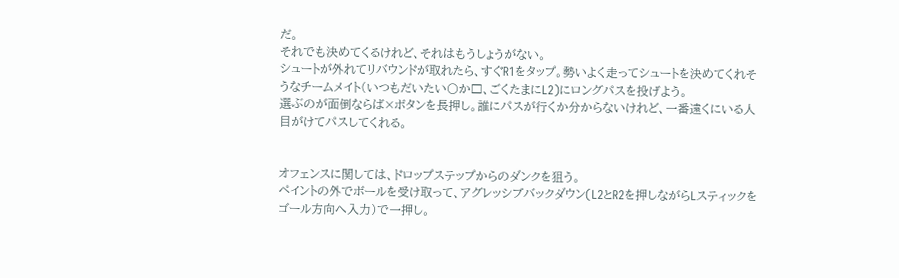だ。
それでも決めてくるけれど、それはもうしょうがない。
シュートが外れてリバウンドが取れたら、すぐR1をタップ。勢いよく走ってシュートを決めてくれそうなチームメイト(いつもだいたい〇か□、ごくたまにL2)にロングパスを投げよう。
選ぶのが面倒ならば×ボタンを長押し。誰にパスが行くか分からないけれど、一番遠くにいる人目がけてパスしてくれる。


オフェンスに関しては、ドロップステップからのダンクを狙う。
ペイントの外でボールを受け取って、アグレッシブバックダウン(L2とR2を押しながらLスティックをゴール方向へ入力)で一押し。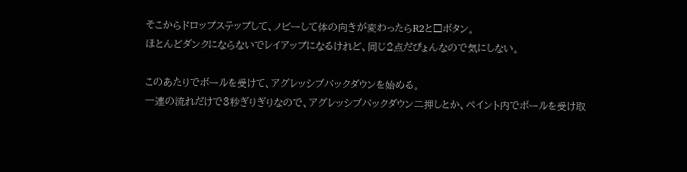そこからドロップステップして、ノビーして体の向きが変わったらR2と□ボタン。
ほとんどダンクにならないでレイアップになるけれど、同じ2点だぴょんなので気にしない。

このあたりでボールを受けて、アグレッシブバックダウンを始める。
一連の流れだけで3秒ぎりぎりなので、アグレッシブバックダウン二押しとか、ペイント内でボールを受け取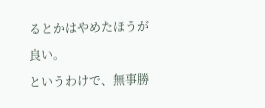るとかはやめたほうが良い。
というわけで、無事勝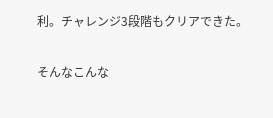利。チャレンジ3段階もクリアできた。

そんなこんな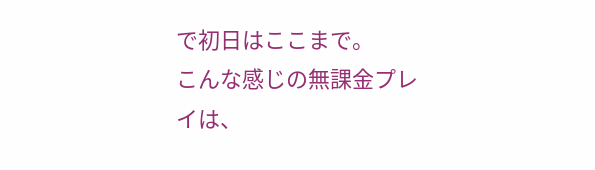で初日はここまで。
こんな感じの無課金プレイは、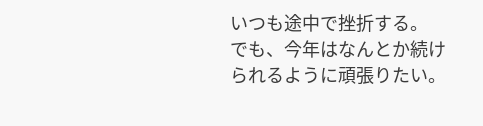いつも途中で挫折する。
でも、今年はなんとか続けられるように頑張りたい。